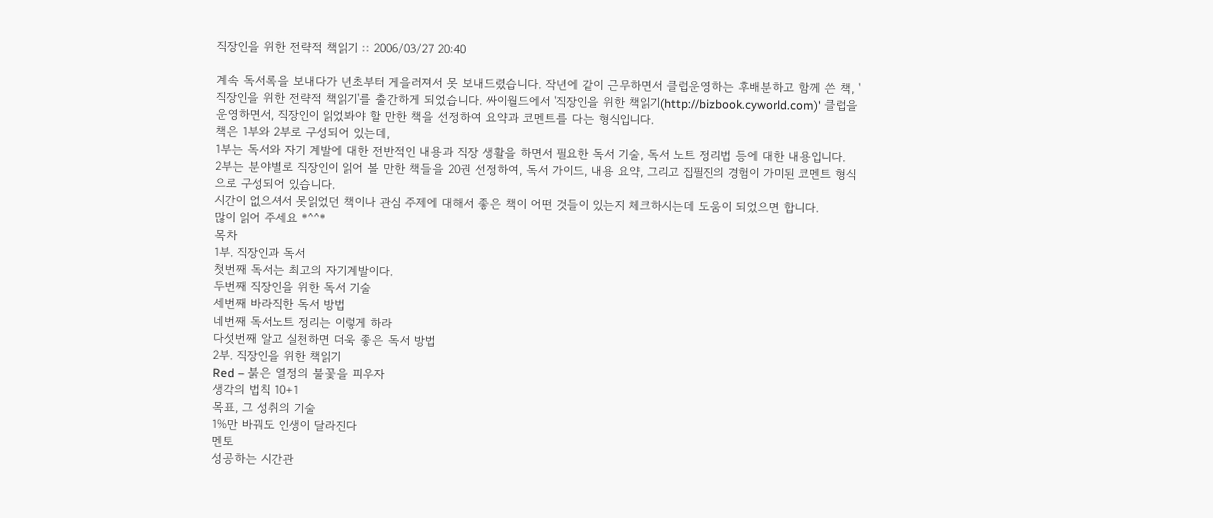직장인을 위한 전략적 책읽기 :: 2006/03/27 20:40

계속 독서록을 보내다가 년초부터 게을러져서 못 보내드렸습니다. 작년에 같이 근무하면서 클럽운영하는 후배분하고 함께 쓴 책, '직장인을 위한 전략적 책읽기'를 출간하게 되었습니다. 싸이월드에서 '직장인을 위한 책읽기(http://bizbook.cyworld.com)' 클럽을 운영하면서, 직장인이 읽었봐야 할 만한 책을 선정하여 요약과 코멘트를 다는 형식입니다.
책은 1부와 2부로 구성되어 있는데,
1부는 독서와 자기 계발에 대한 전반적인 내용과 직장 생활을 하면서 필요한 독서 기술, 독서 노트 정리법 등에 대한 내용입니다.
2부는 분야별로 직장인이 읽어 볼 만한 책들을 20권 선정하여, 독서 가이드, 내용 요약, 그리고 집필진의 경험이 가미된 코멘트 형식으로 구성되어 있습니다.
시간이 없으셔서 못읽었던 책이나 관심 주제에 대해서 좋은 책이 어떤 것들이 있는지 체크하시는데 도움이 되었으면 합니다.
많이 읽어 주세요 *^^*
목차
1부. 직장인과 독서
첫번째 독서는 최고의 자기계발이다.
두번째 직장인을 위한 독서 기술
세번째 바라직한 독서 방법
네번째 독서노트 정리는 이렇게 하라
다섯번째 알고 실천하면 더욱 좋은 독서 방법
2부. 직장인을 위한 책읽기
Red – 붉은 열정의 불꽃을 피우자
생각의 법칙 10+1
목표, 그 성취의 기술
1%만 바꿔도 인생이 달라진다
멘토
성공하는 시간관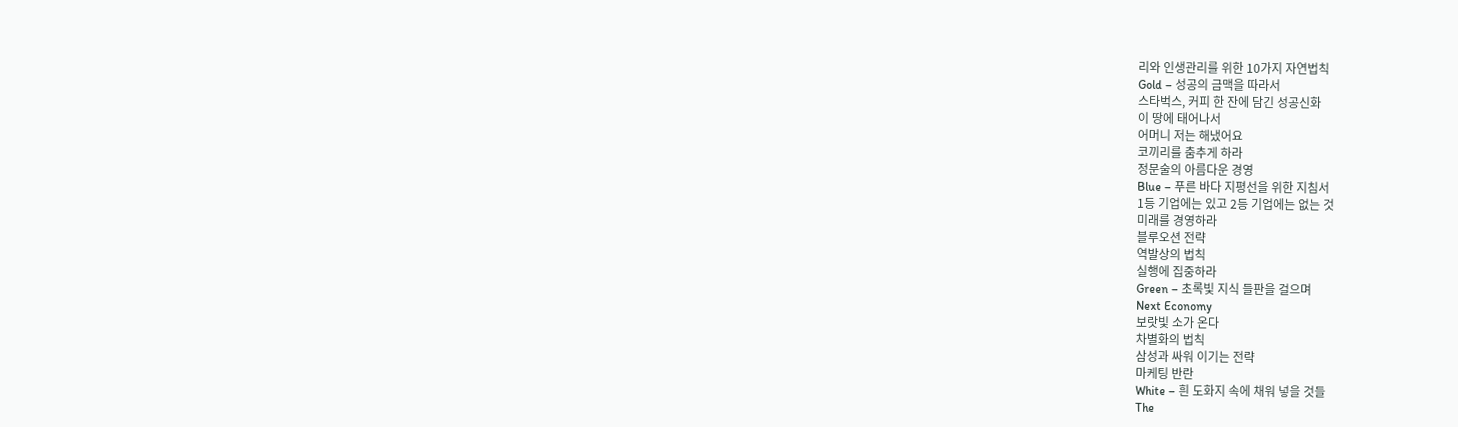리와 인생관리를 위한 10가지 자연법칙
Gold – 성공의 금맥을 따라서
스타벅스, 커피 한 잔에 담긴 성공신화
이 땅에 태어나서
어머니 저는 해냈어요
코끼리를 춤추게 하라
정문술의 아름다운 경영
Blue – 푸른 바다 지평선을 위한 지침서
1등 기업에는 있고 2등 기업에는 없는 것
미래를 경영하라
블루오션 전략
역발상의 법칙
실행에 집중하라
Green – 초록빛 지식 들판을 걸으며
Next Economy
보랏빛 소가 온다
차별화의 법칙
삼성과 싸워 이기는 전략
마케팅 반란
White – 흰 도화지 속에 채워 넣을 것들
The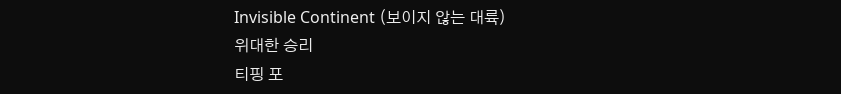Invisible Continent (보이지 않는 대륙)
위대한 승리
티핑 포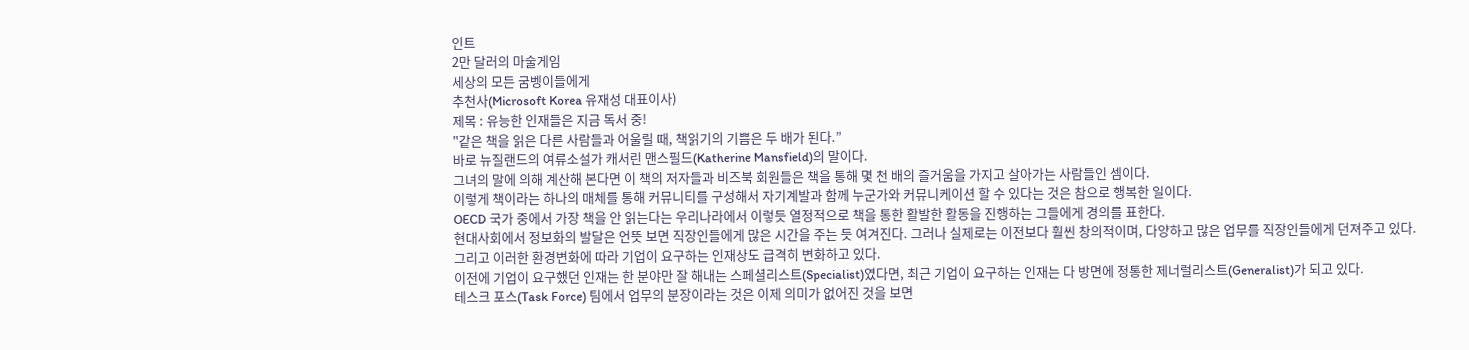인트
2만 달러의 마술게임
세상의 모든 굼벵이들에게
추천사(Microsoft Korea 유재성 대표이사)
제목 : 유능한 인재들은 지금 독서 중!
"같은 책을 읽은 다른 사람들과 어울릴 때, 책읽기의 기쁨은 두 배가 된다.”
바로 뉴질랜드의 여류소설가 캐서린 맨스필드(Katherine Mansfield)의 말이다.
그녀의 말에 의해 계산해 본다면 이 책의 저자들과 비즈북 회원들은 책을 통해 몇 천 배의 즐거움을 가지고 살아가는 사람들인 셈이다.
이렇게 책이라는 하나의 매체를 통해 커뮤니티를 구성해서 자기계발과 함께 누군가와 커뮤니케이션 할 수 있다는 것은 참으로 행복한 일이다.
OECD 국가 중에서 가장 책을 안 읽는다는 우리나라에서 이렇듯 열정적으로 책을 통한 활발한 활동을 진행하는 그들에게 경의를 표한다.
현대사회에서 정보화의 발달은 언뜻 보면 직장인들에게 많은 시간을 주는 듯 여겨진다. 그러나 실제로는 이전보다 훨씬 창의적이며, 다양하고 많은 업무를 직장인들에게 던져주고 있다.
그리고 이러한 환경변화에 따라 기업이 요구하는 인재상도 급격히 변화하고 있다.
이전에 기업이 요구했던 인재는 한 분야만 잘 해내는 스페셜리스트(Specialist)였다면, 최근 기업이 요구하는 인재는 다 방면에 정통한 제너럴리스트(Generalist)가 되고 있다.
테스크 포스(Task Force) 팀에서 업무의 분장이라는 것은 이제 의미가 없어진 것을 보면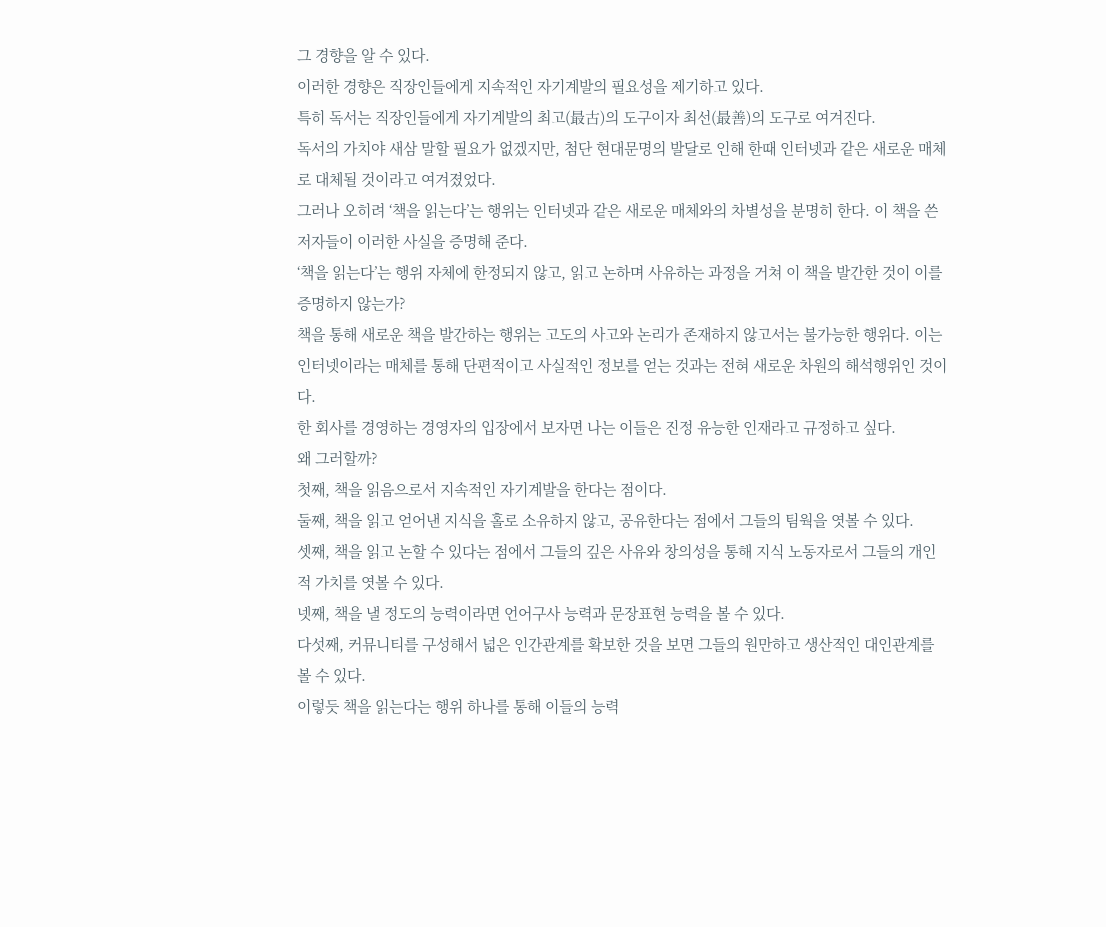그 경향을 알 수 있다.
이러한 경향은 직장인들에게 지속적인 자기계발의 필요성을 제기하고 있다.
특히 독서는 직장인들에게 자기계발의 최고(最古)의 도구이자 최선(最善)의 도구로 여겨진다.
독서의 가치야 새삼 말할 필요가 없겠지만, 첨단 현대문명의 발달로 인해 한때 인터넷과 같은 새로운 매체로 대체될 것이라고 여겨졌었다.
그러나 오히려 ‘책을 읽는다’는 행위는 인터넷과 같은 새로운 매체와의 차별성을 분명히 한다. 이 책을 쓴 저자들이 이러한 사실을 증명해 준다.
‘책을 읽는다’는 행위 자체에 한정되지 않고, 읽고 논하며 사유하는 과정을 거쳐 이 책을 발간한 것이 이를 증명하지 않는가?
책을 통해 새로운 책을 발간하는 행위는 고도의 사고와 논리가 존재하지 않고서는 불가능한 행위다. 이는 인터넷이라는 매체를 통해 단편적이고 사실적인 정보를 얻는 것과는 전혀 새로운 차원의 해석행위인 것이다.
한 회사를 경영하는 경영자의 입장에서 보자면 나는 이들은 진정 유능한 인재라고 규정하고 싶다.
왜 그러할까?
첫째, 책을 읽음으로서 지속적인 자기계발을 한다는 점이다.
둘째, 책을 읽고 얻어낸 지식을 홀로 소유하지 않고, 공유한다는 점에서 그들의 팀웍을 엿볼 수 있다.
셋째, 책을 읽고 논할 수 있다는 점에서 그들의 깊은 사유와 창의성을 통해 지식 노동자로서 그들의 개인적 가치를 엿볼 수 있다.
넷째, 책을 낼 정도의 능력이라면 언어구사 능력과 문장표현 능력을 볼 수 있다.
다섯째, 커뮤니티를 구성해서 넓은 인간관계를 확보한 것을 보면 그들의 원만하고 생산적인 대인관계를 볼 수 있다.
이렇듯 책을 읽는다는 행위 하나를 통해 이들의 능력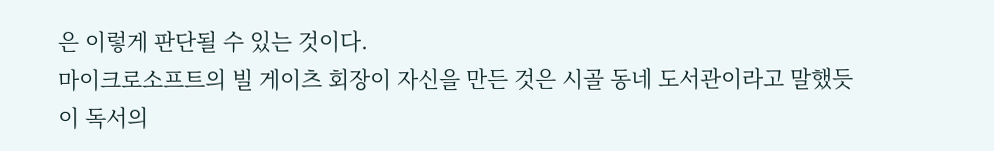은 이렇게 판단될 수 있는 것이다.
마이크로소프트의 빌 게이츠 회장이 자신을 만든 것은 시골 동네 도서관이라고 말했듯이 독서의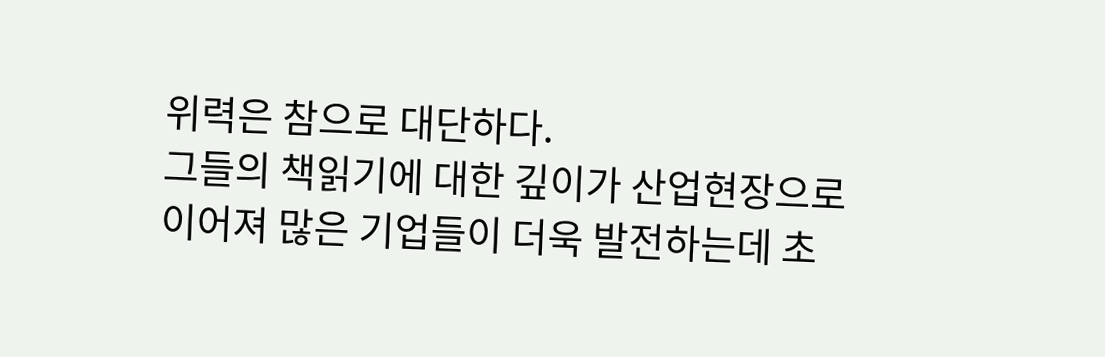위력은 참으로 대단하다.
그들의 책읽기에 대한 깊이가 산업현장으로 이어져 많은 기업들이 더욱 발전하는데 초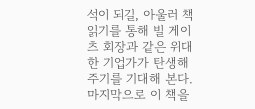석이 되길, 아울러 책읽기를 통해 빌 게이츠 회장과 같은 위대한 기업가가 탄생해주기를 기대해 본다.
마지막으로 이 책을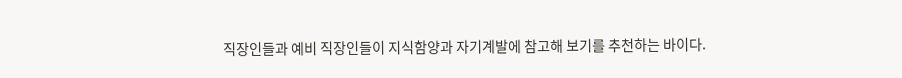직장인들과 예비 직장인들이 지식함양과 자기계발에 참고해 보기를 추천하는 바이다.